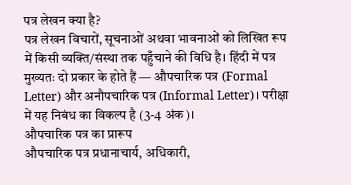पत्र लेखन क्या है?
पत्र लेखन विचारों, सूचनाओं अथवा भावनाओं को लिखित रूप में किसी व्यक्ति/संस्था तक पहुँचाने की विधि है। हिंदी में पत्र मुख्यतः दो प्रकार के होते हैं — औपचारिक पत्र (Formal Letter) और अनौपचारिक पत्र (Informal Letter)। परीक्षा में यह निबंध का विकल्प है (3-4 अंक)।
औपचारिक पत्र का प्रारूप
औपचारिक पत्र प्रधानाचार्य, अधिकारी,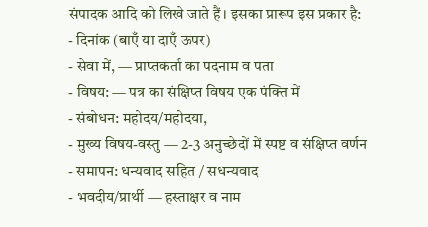संपादक आदि को लिखे जाते हैं। इसका प्रारूप इस प्रकार है:
- दिनांक (बाएँ या दाएँ ऊपर)
- सेवा में, — प्राप्तकर्ता का पदनाम व पता
- विषय: — पत्र का संक्षिप्त विषय एक पंक्ति में
- संबोधन: महोदय/महोदया,
- मुख्य विषय-वस्तु — 2-3 अनुच्छेदों में स्पष्ट व संक्षिप्त वर्णन
- समापन: धन्यवाद सहित / सधन्यवाद
- भवदीय/प्रार्थी — हस्ताक्षर व नाम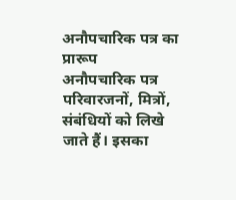अनौपचारिक पत्र का प्रारूप
अनौपचारिक पत्र परिवारजनों, मित्रों, संबंधियों को लिखे जाते हैं। इसका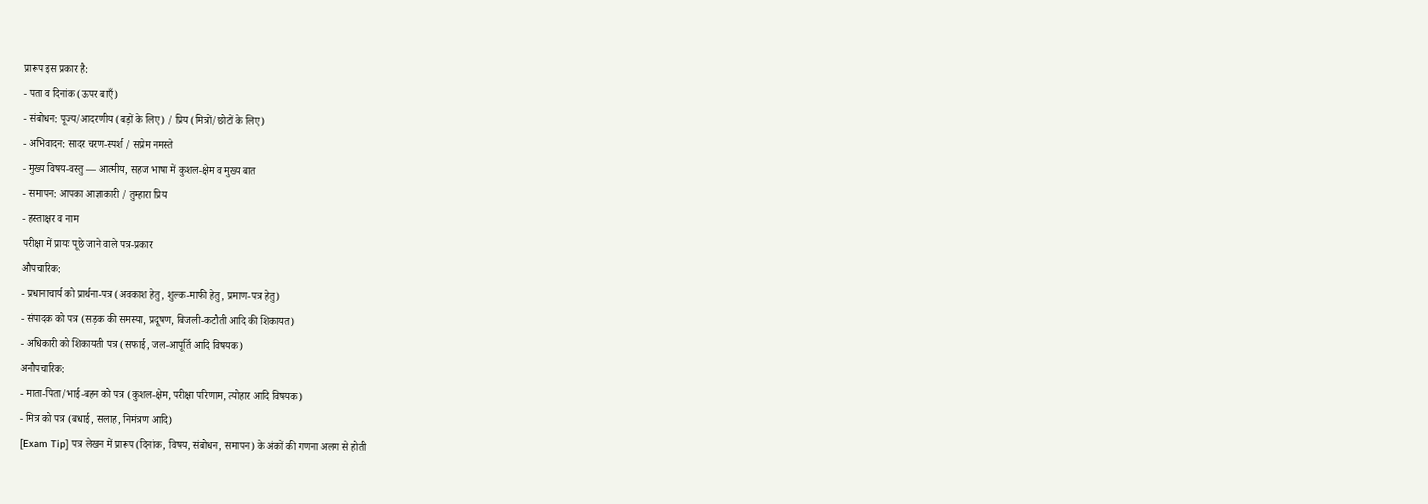प्रारूप इस प्रकार है:
- पता व दिनांक (ऊपर बाएँ)
- संबोधन: पूज्य/आदरणीय (बड़ों के लिए) / प्रिय (मित्रों/छोटों के लिए)
- अभिवादन: सादर चरण-स्पर्श / सप्रेम नमस्ते
- मुख्य विषय-वस्तु — आत्मीय, सहज भाषा में कुशल-क्षेम व मुख्य बात
- समापन: आपका आज्ञाकारी / तुम्हारा प्रिय
- हस्ताक्षर व नाम
परीक्षा में प्रायः पूछे जाने वाले पत्र-प्रकार
औपचारिक:
- प्रधानाचार्य को प्रार्थना-पत्र (अवकाश हेतु, शुल्क-माफी हेतु, प्रमाण-पत्र हेतु)
- संपादक को पत्र (सड़क की समस्या, प्रदूषण, बिजली-कटौती आदि की शिकायत)
- अधिकारी को शिकायती पत्र (सफाई, जल-आपूर्ति आदि विषयक)
अनौपचारिक:
- माता-पिता/भाई-बहन को पत्र (कुशल-क्षेम, परीक्षा परिणाम, त्योहार आदि विषयक)
- मित्र को पत्र (बधाई, सलाह, निमंत्रण आदि)
[Exam Tip] पत्र लेखन में प्रारूप (दिनांक, विषय, संबोधन, समापन) के अंकों की गणना अलग से होती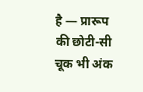है — प्रारूप की छोटी-सी चूक भी अंक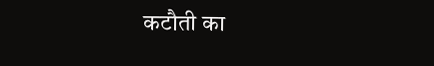कटौती का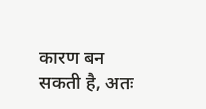कारण बन सकती है, अतः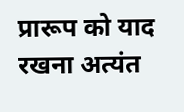प्रारूप को याद रखना अत्यंत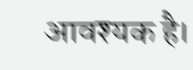आवश्यक है।